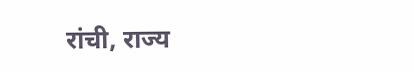रांची, राज्य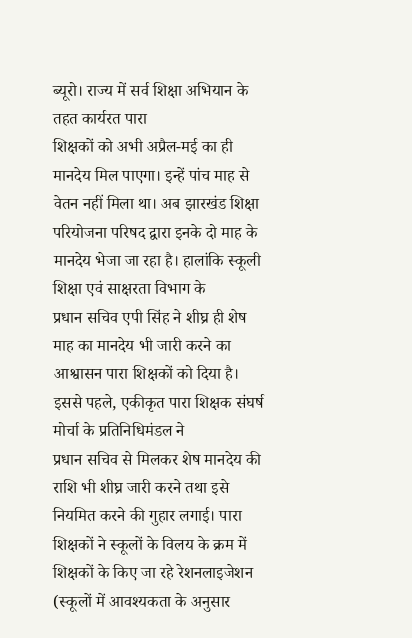ब्यूरो। राज्य में सर्व शिक्षा अभियान के तहत कार्यरत पारा
शिक्षकों को अभी अप्रैल-मई का ही मानदेय मिल पाएगा। इन्हें पांच माह से
वेतन नहीं मिला था। अब झारखंड शिक्षा परियोजना परिषद द्वारा इनके दो माह के
मानदेय भेजा जा रहा है। हालांकि स्कूली शिक्षा एवं साक्षरता विभाग के
प्रधान सचिव एपी सिंह ने शीघ्र ही शेष माह का मानदेय भी जारी करने का
आश्वासन पारा शिक्षकों को दिया है।
इससे पहले, एकीकृत पारा शिक्षक संघर्ष मोर्चा के प्रतिनिधिमंडल ने
प्रधान सचिव से मिलकर शेष मानदेय की राशि भी शीघ्र जारी करने तथा इसे
नियमित करने की गुहार लगाई। पारा शिक्षकों ने स्कूलों के विलय के क्रम में
शिक्षकों के किए जा रहे रेशनलाइजेशन (स्कूलों में आवश्यकता के अनुसार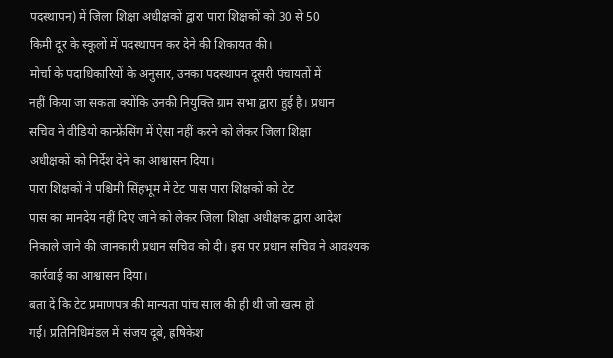पदस्थापन) में जिला शिक्षा अधीक्षकों द्वारा पारा शिक्षकों को 30 से 50
किमी दूर के स्कूलों में पदस्थापन कर देने की शिकायत की।
मोर्चा के पदाधिकारियों के अनुसार, उनका पदस्थापन दूसरी पंचायतों में
नहीं किया जा सकता क्योंकि उनकी नियुक्ति ग्राम सभा द्वारा हुई है। प्रधान
सचिव ने वीडियो कान्फ्रेंसिंग में ऐसा नहीं करने को लेकर जिला शिक्षा
अधीक्षकों को निर्देश देने का आश्वासन दिया।
पारा शिक्षकों ने पश्चिमी सिंहभूम में टेट पास पारा शिक्षकों को टेट
पास का मानदेय नहीं दिए जाने को लेकर जिला शिक्षा अधीक्षक द्वारा आदेश
निकाले जाने की जानकारी प्रधान सचिव को दी। इस पर प्रधान सचिव ने आवश्यक
कार्रवाई का आश्वासन दिया।
बता दें कि टेट प्रमाणपत्र की मान्यता पांच साल की ही थी जो खत्म हो
गई। प्रतिनिधिमंडल में संजय दूबे, ह्रषिकेश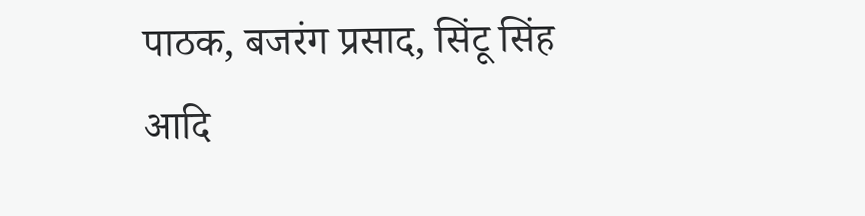पाठक, बजरंग प्रसाद, सिंटू सिंह
आदि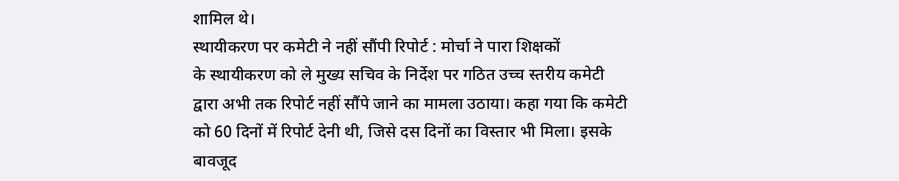शामिल थे।
स्थायीकरण पर कमेटी ने नहीं सौंपी रिपोर्ट : मोर्चा ने पारा शिक्षकों
के स्थायीकरण को ले मुख्य सचिव के निर्देश पर गठित उच्च स्तरीय कमेटी
द्वारा अभी तक रिपोर्ट नहीं सौंपे जाने का मामला उठाया। कहा गया कि कमेटी
को 60 दिनों में रिपोर्ट देनी थी, जिसे दस दिनों का विस्तार भी मिला। इसके
बावजूद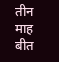तीन माह बीत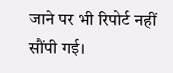जाने पर भी रिपोर्ट नहीं सौंपी गई।